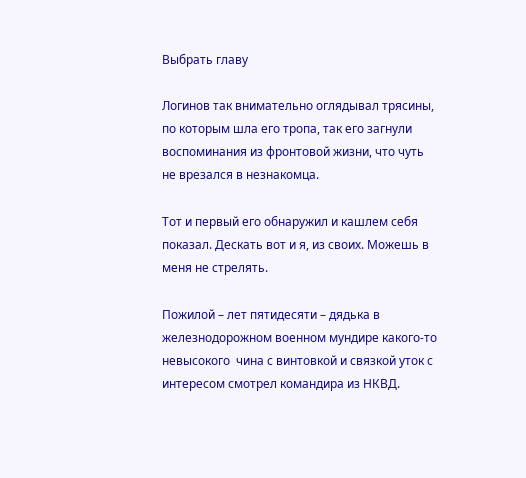Выбрать главу

Логинов так внимательно оглядывал трясины, по которым шла его тропа, так его загнули воспоминания из фронтовой жизни, что чуть не врезался в незнакомца.

Тот и первый его обнаружил и кашлем себя показал. Дескать вот и я, из своих. Можешь в меня не стрелять.

Пожилой – лет пятидесяти – дядька в железнодорожном военном мундире какого-то невысокого  чина с винтовкой и связкой уток с интересом смотрел командира из НКВД.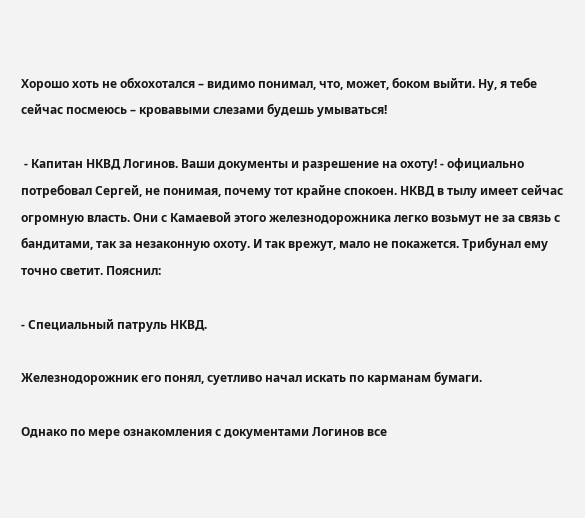Хорошо хоть не обхохотался – видимо понимал, что, может, боком выйти. Ну, я тебе сейчас посмеюсь – кровавыми слезами будешь умываться!

 - Капитан НКВД Логинов. Ваши документы и разрешение на охоту! - официально потребовал Сергей, не понимая, почему тот крайне спокоен. НКВД в тылу имеет сейчас огромную власть. Они с Камаевой этого железнодорожника легко возьмут не за связь с бандитами, так за незаконную охоту. И так врежут, мало не покажется. Трибунал ему точно светит. Пояснил:

- Специальный патруль НКВД.

Железнодорожник его понял, суетливо начал искать по карманам бумаги.

Однако по мере ознакомления с документами Логинов все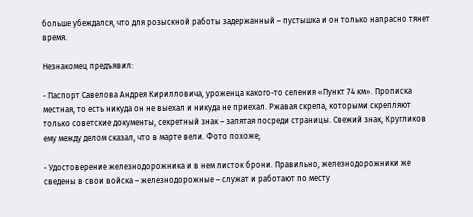больше убеждался, что для розыскной работы задержанный – пустышка и он только напрасно тянет время.

Незнакомец предъявил:

- Паспорт Савелова Андрея Кирилловича, уроженца какого-то селения «Пункт 74 км». Прописка местная, то есть никуда он не выехал и никуда не приехал. Ржавая скрепа, которыми скрепляют только советские документы, секретный знак – запятая посреди страницы. Свежий знак, Кругликов ему между делом сказал, что в марте вели. Фото похоже;

- Удостоверение железнодорожника и в нем листок брони. Правильно, железнодорожники же сведены в свои войска – железнодорожные – служат и работают по месту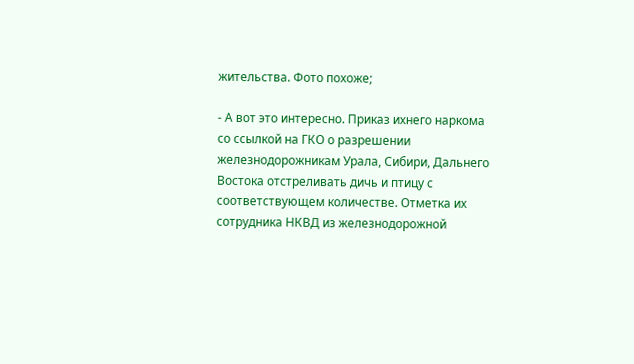жительства. Фото похоже;

- А вот это интересно. Приказ ихнего наркома со ссылкой на ГКО о разрешении железнодорожникам Урала, Сибири, Дальнего Востока отстреливать дичь и птицу с соответствующем количестве. Отметка их сотрудника НКВД из железнодорожной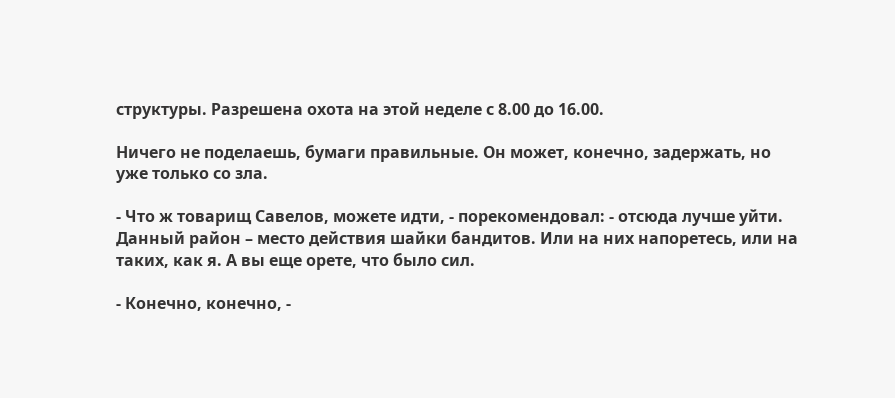структуры. Разрешена охота на этой неделе с 8.00 до 16.00.

Ничего не поделаешь, бумаги правильные. Он может, конечно, задержать, но уже только со зла.

- Что ж товарищ Савелов, можете идти, - порекомендовал: - отсюда лучше уйти. Данный район – место действия шайки бандитов. Или на них напоретесь, или на таких, как я. А вы еще орете, что было сил.

- Конечно, конечно, -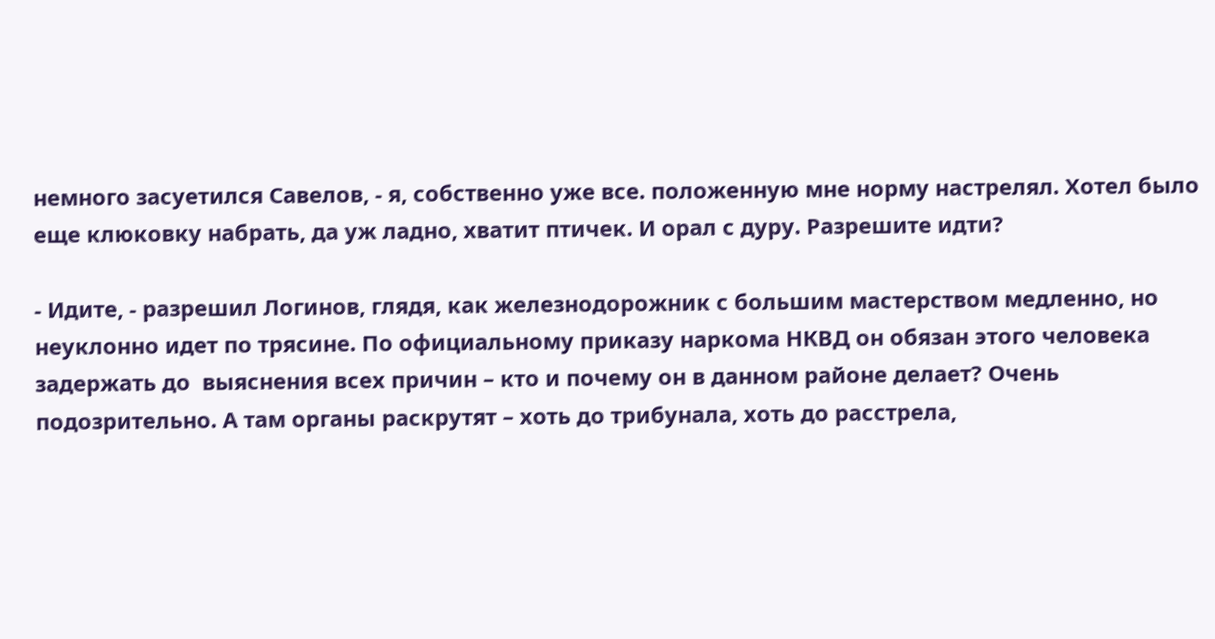немного засуетился Савелов, - я, собственно уже все. положенную мне норму настрелял. Хотел было еще клюковку набрать, да уж ладно, хватит птичек. И орал с дуру. Разрешите идти?

- Идите, - разрешил Логинов, глядя, как железнодорожник с большим мастерством медленно, но неуклонно идет по трясине. По официальному приказу наркома НКВД он обязан этого человека задержать до  выяснения всех причин – кто и почему он в данном районе делает? Очень подозрительно. А там органы раскрутят – хоть до трибунала, хоть до расстрела,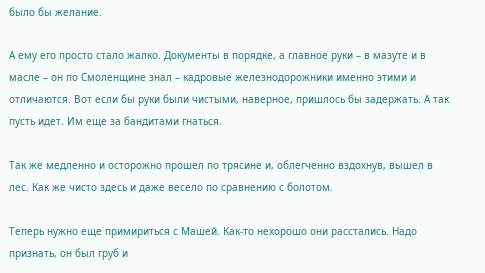было бы желание.

А ему его просто стало жалко. Документы в порядке, а главное руки – в мазуте и в масле – он по Смоленщине знал – кадровые железнодорожники именно этими и отличаются. Вот если бы руки были чистыми, наверное, пришлось бы задержать. А так пусть идет. Им еще за бандитами гнаться.

Так же медленно и осторожно прошел по трясине и, облегченно вздохнув, вышел в лес. Как же чисто здесь и даже весело по сравнению с болотом.

Теперь нужно еще примириться с Машей. Как-то нехорошо они расстались. Надо признать, он был груб и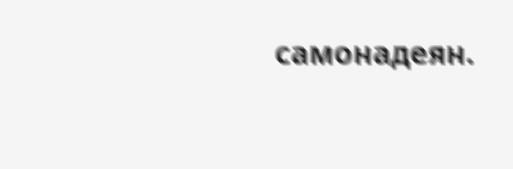самонадеян.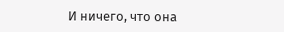И ничего, что она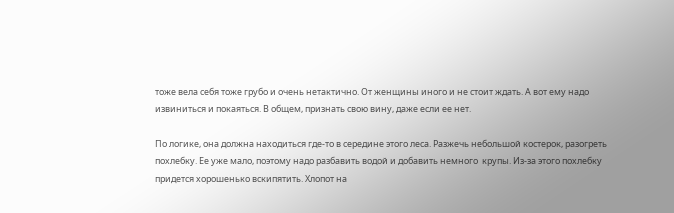тоже вела себя тоже грубо и очень нетактично. От женщины иного и не стоит ждать. А вот ему надо извиниться и покаяться. В общем, признать свою вину, даже если ее нет.

По логике, она должна находиться где-то в середине этого леса. Разжечь небольшой костерок, разогреть похлебку. Ее уже мало, поэтому надо разбавить водой и добавить немного  крупы. Из-за этого похлебку придется хорошенько вскипятить. Хлопот на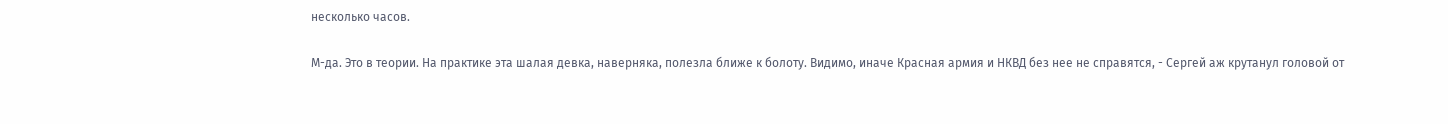несколько часов.

М-да. Это в теории. На практике эта шалая девка, наверняка, полезла ближе к болоту. Видимо, иначе Красная армия и НКВД без нее не справятся, - Сергей аж крутанул головой от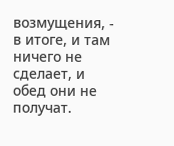возмущения, - в итоге, и там ничего не сделает, и обед они не получат.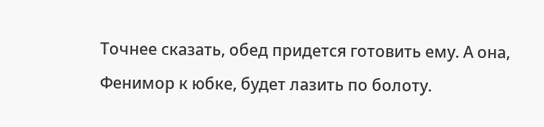Точнее сказать, обед придется готовить ему. А она, Фенимор к юбке, будет лазить по болоту.